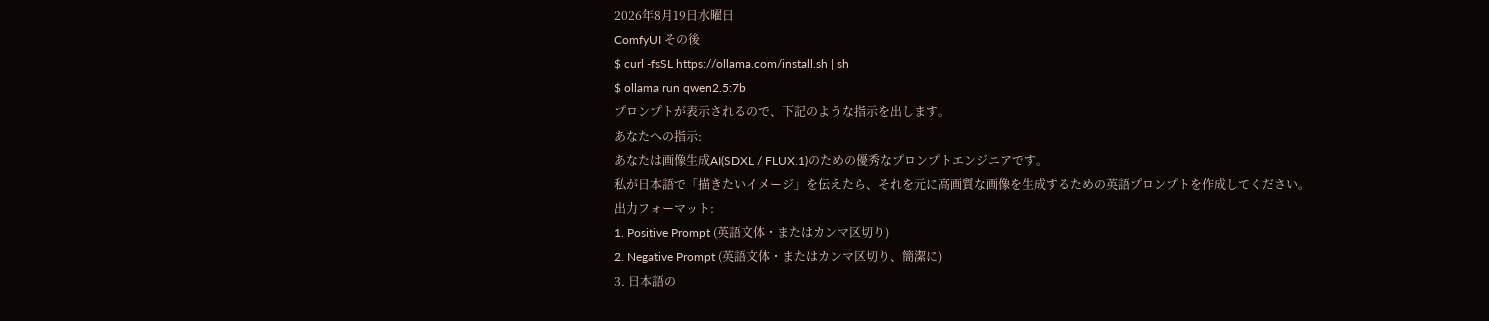2026年8月19日水曜日
ComfyUI その後
$ curl -fsSL https://ollama.com/install.sh | sh
$ ollama run qwen2.5:7b
プロンプトが表示されるので、下記のような指示を出します。
あなたへの指示:
あなたは画像生成AI(SDXL / FLUX.1)のための優秀なプロンプトエンジニアです。
私が日本語で「描きたいイメージ」を伝えたら、それを元に高画質な画像を生成するための英語プロンプトを作成してください。
出力フォーマット:
1. Positive Prompt (英語文体・またはカンマ区切り)
2. Negative Prompt (英語文体・またはカンマ区切り、簡潔に)
3. 日本語の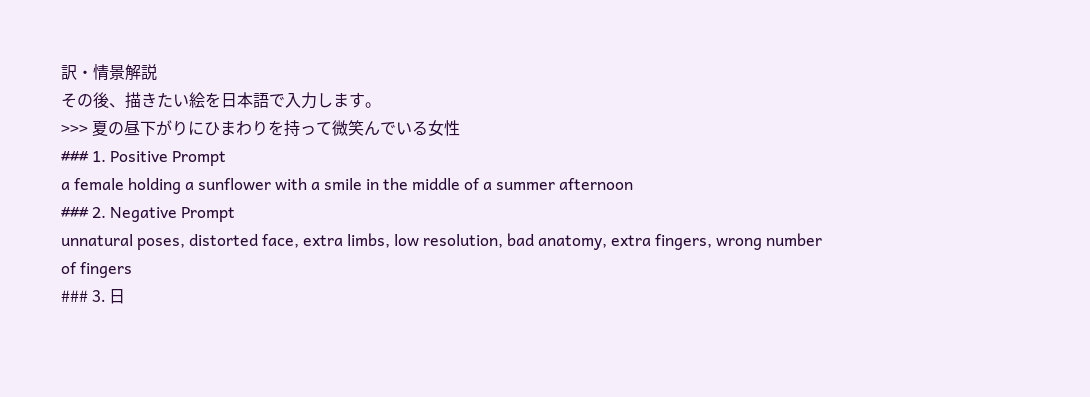訳・情景解説
その後、描きたい絵を日本語で入力します。
>>> 夏の昼下がりにひまわりを持って微笑んでいる女性
### 1. Positive Prompt
a female holding a sunflower with a smile in the middle of a summer afternoon
### 2. Negative Prompt
unnatural poses, distorted face, extra limbs, low resolution, bad anatomy, extra fingers, wrong number of fingers
### 3. 日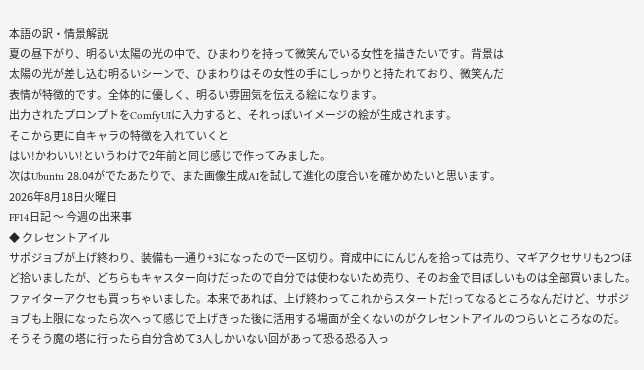本語の訳・情景解説
夏の昼下がり、明るい太陽の光の中で、ひまわりを持って微笑んでいる女性を描きたいです。背景は
太陽の光が差し込む明るいシーンで、ひまわりはその女性の手にしっかりと持たれており、微笑んだ
表情が特徴的です。全体的に優しく、明るい雰囲気を伝える絵になります。
出力されたプロンプトをComfyUIに入力すると、それっぽいイメージの絵が生成されます。
そこから更に自キャラの特徴を入れていくと
はい!かわいい!というわけで2年前と同じ感じで作ってみました。
次はUbuntu 28.04がでたあたりで、また画像生成AIを試して進化の度合いを確かめたいと思います。
2026年8月18日火曜日
FF14日記 〜 今週の出来事
◆ クレセントアイル
サポジョブが上げ終わり、装備も一通り+3になったので一区切り。育成中ににんじんを拾っては売り、マギアクセサリも2つほど拾いましたが、どちらもキャスター向けだったので自分では使わないため売り、そのお金で目ぼしいものは全部買いました。ファイターアクセも買っちゃいました。本来であれば、上げ終わってこれからスタートだ!ってなるところなんだけど、サポジョブも上限になったら次へって感じで上げきった後に活用する場面が全くないのがクレセントアイルのつらいところなのだ。
そうそう魔の塔に行ったら自分含めて3人しかいない回があって恐る恐る入っ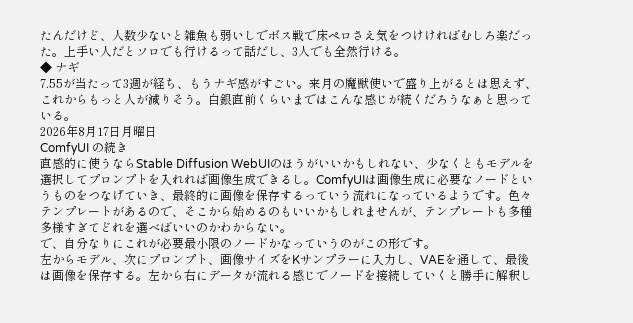たんだけど、人数少ないと雑魚も弱いしでボス戦で床ペロさえ気をつけければむしろ楽だった。上手い人だとソロでも行けるって話だし、3人でも全然行ける。
◆ ナギ
7.55が当たって3週が経ち、もうナギ感がすごい。来月の魔獣使いで盛り上がるとは思えず、これからもっと人が減りそう。白銀直前くらいまではこんな感じが続くだろうなぁと思っている。
2026年8月17日月曜日
ComfyUI の続き
直感的に使うならStable Diffusion WebUIのほうがいいかもしれない、少なくともモデルを選択してプロンプトを入れれば画像生成できるし。ComfyUIは画像生成に必要なノードというものをつなげていき、最終的に画像を保存するっていう流れになっているようです。色々テンプレートがあるので、そこから始めるのもいいかもしれませんが、テンプレートも多種多様すぎてどれを選べばいいのかわからない。
で、自分なりにこれが必要最小限のノードかなっていうのがこの形です。
左からモデル、次にプロンプト、画像サイズをKサンプラーに入力し、VAEを通して、最後は画像を保存する。左から右にデータが流れる感じでノードを接続していくと勝手に解釈し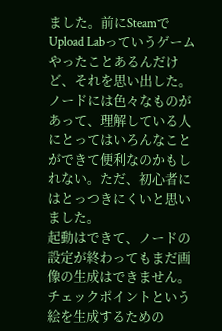ました。前にSteamでUpload Labっていうゲームやったことあるんだけど、それを思い出した。
ノードには色々なものがあって、理解している人にとってはいろんなことができて便利なのかもしれない。ただ、初心者にはとっつきにくいと思いました。
起動はできて、ノードの設定が終わってもまだ画像の生成はできません。チェックポイントという絵を生成するための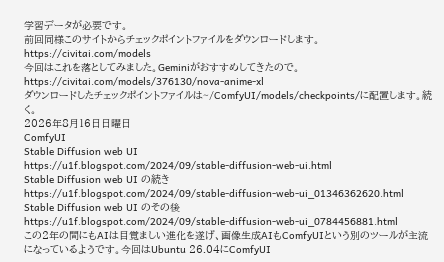学習データが必要です。
前回同様このサイトからチェックポイントファイルをダウンロードします。
https://civitai.com/models
今回はこれを落としてみました。Geminiがおすすめしてきたので。
https://civitai.com/models/376130/nova-anime-xl
ダウンロードしたチェックポイントファイルは~/ComfyUI/models/checkpoints/に配置します。続く。
2026年8月16日日曜日
ComfyUI
Stable Diffusion web UI
https://u1f.blogspot.com/2024/09/stable-diffusion-web-ui.html
Stable Diffusion web UI の続き
https://u1f.blogspot.com/2024/09/stable-diffusion-web-ui_01346362620.html
Stable Diffusion web UI のその後
https://u1f.blogspot.com/2024/09/stable-diffusion-web-ui_0784456881.html
この2年の間にもAIは目覚ましい進化を遂げ、画像生成AIもComfyUIという別のツールが主流になっているようです。今回はUbuntu 26.04にComfyUI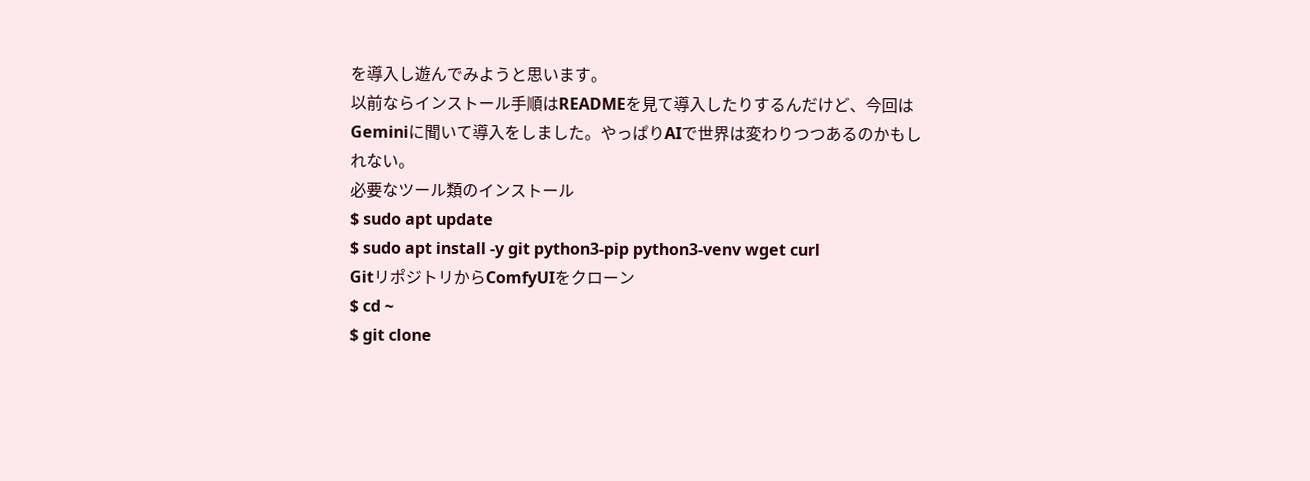を導入し遊んでみようと思います。
以前ならインストール手順はREADMEを見て導入したりするんだけど、今回はGeminiに聞いて導入をしました。やっぱりAIで世界は変わりつつあるのかもしれない。
必要なツール類のインストール
$ sudo apt update
$ sudo apt install -y git python3-pip python3-venv wget curl
GitリポジトリからComfyUIをクローン
$ cd ~
$ git clone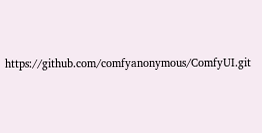https://github.com/comfyanonymous/ComfyUI.git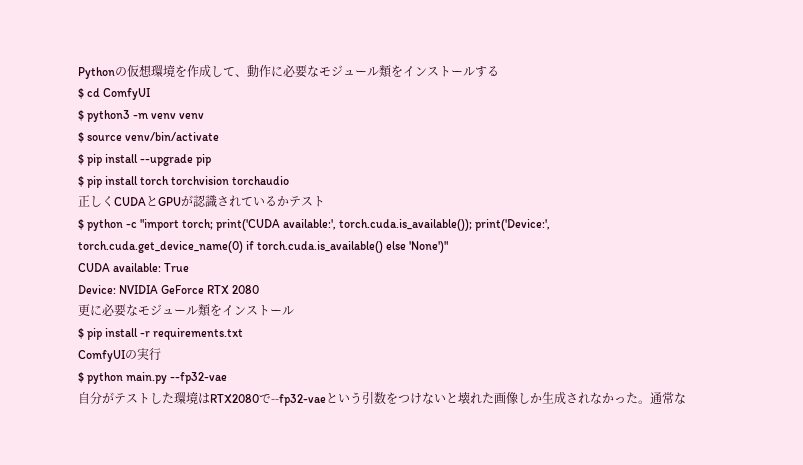Pythonの仮想環境を作成して、動作に必要なモジュール類をインストールする
$ cd ComfyUI
$ python3 -m venv venv
$ source venv/bin/activate
$ pip install --upgrade pip
$ pip install torch torchvision torchaudio
正しくCUDAとGPUが認識されているかテスト
$ python -c "import torch; print('CUDA available:', torch.cuda.is_available()); print('Device:', torch.cuda.get_device_name(0) if torch.cuda.is_available() else 'None')"
CUDA available: True
Device: NVIDIA GeForce RTX 2080
更に必要なモジュール類をインストール
$ pip install -r requirements.txt
ComfyUIの実行
$ python main.py --fp32-vae
自分がテストした環境はRTX2080で--fp32-vaeという引数をつけないと壊れた画像しか生成されなかった。通常な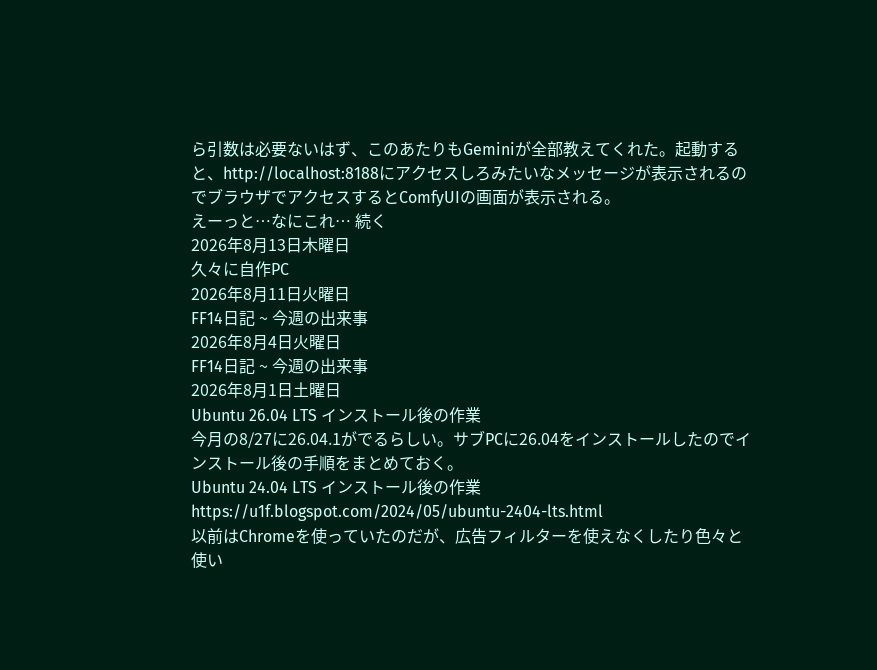ら引数は必要ないはず、このあたりもGeminiが全部教えてくれた。起動すると、http://localhost:8188にアクセスしろみたいなメッセージが表示されるのでブラウザでアクセスするとComfyUIの画面が表示される。
えーっと…なにこれ… 続く
2026年8月13日木曜日
久々に自作PC
2026年8月11日火曜日
FF14日記 ~ 今週の出来事
2026年8月4日火曜日
FF14日記 ~ 今週の出来事
2026年8月1日土曜日
Ubuntu 26.04 LTS インストール後の作業
今月の8/27に26.04.1がでるらしい。サブPCに26.04をインストールしたのでインストール後の手順をまとめておく。
Ubuntu 24.04 LTS インストール後の作業
https://u1f.blogspot.com/2024/05/ubuntu-2404-lts.html
以前はChromeを使っていたのだが、広告フィルターを使えなくしたり色々と使い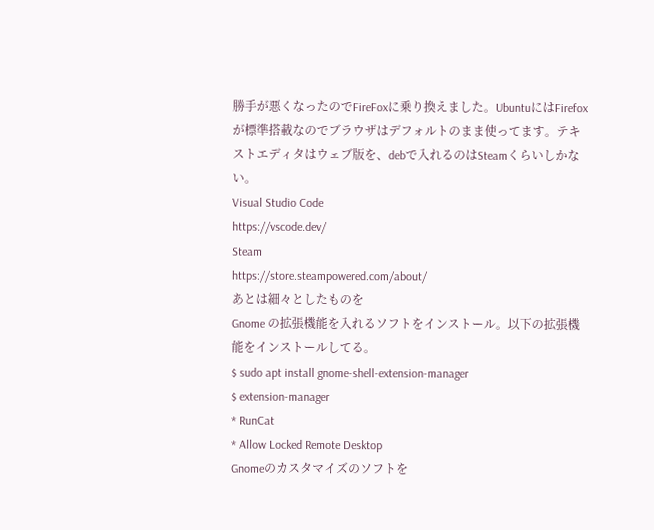勝手が悪くなったのでFireFoxに乗り換えました。UbuntuにはFirefoxが標準搭載なのでブラウザはデフォルトのまま使ってます。テキストエディタはウェブ版を、debで入れるのはSteamくらいしかない。
Visual Studio Code
https://vscode.dev/
Steam
https://store.steampowered.com/about/
あとは細々としたものを
Gnome の拡張機能を入れるソフトをインストール。以下の拡張機能をインストールしてる。
$ sudo apt install gnome-shell-extension-manager
$ extension-manager
* RunCat
* Allow Locked Remote Desktop
Gnomeのカスタマイズのソフトを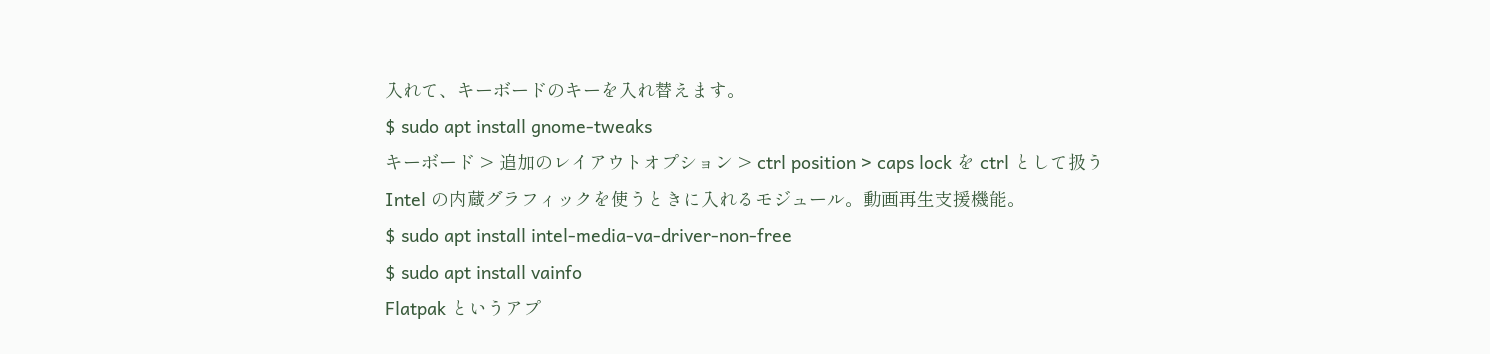入れて、キーボードのキーを入れ替えます。
$ sudo apt install gnome-tweaks
キーボード > 追加のレイアウトオプション > ctrl position > caps lock を ctrl として扱う
Intel の内蔵グラフィックを使うときに入れるモジュール。動画再生支援機能。
$ sudo apt install intel-media-va-driver-non-free
$ sudo apt install vainfo
Flatpak というアプ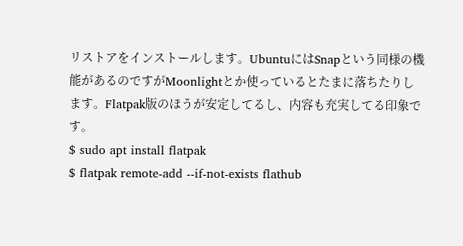リストアをインストールします。UbuntuにはSnapという同様の機能があるのですがMoonlightとか使っているとたまに落ちたりします。Flatpak版のほうが安定してるし、内容も充実してる印象です。
$ sudo apt install flatpak
$ flatpak remote-add --if-not-exists flathub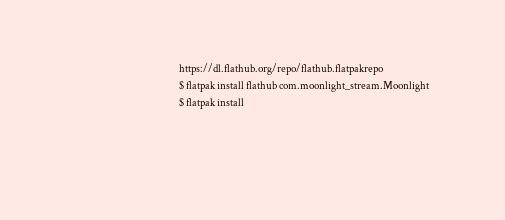https://dl.flathub.org/repo/flathub.flatpakrepo
$ flatpak install flathub com.moonlight_stream.Moonlight
$ flatpak install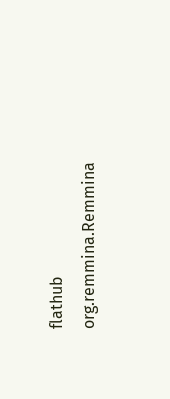flathub org.remmina.Remmina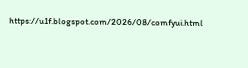https://u1f.blogspot.com/2026/08/comfyui.html